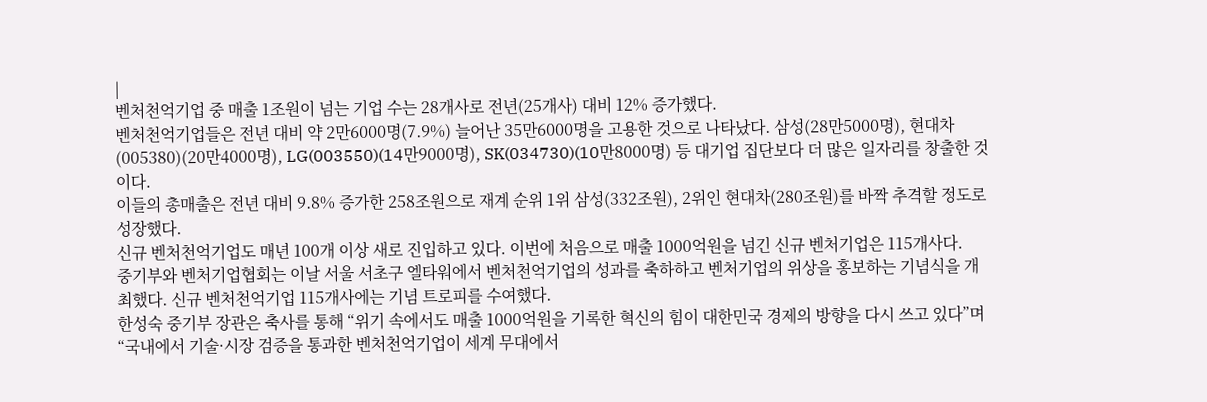|
벤처천억기업 중 매출 1조원이 넘는 기업 수는 28개사로 전년(25개사) 대비 12% 증가했다.
벤처천억기업들은 전년 대비 약 2만6000명(7.9%) 늘어난 35만6000명을 고용한 것으로 나타났다. 삼성(28만5000명), 현대차(005380)(20만4000명), LG(003550)(14만9000명), SK(034730)(10만8000명) 등 대기업 집단보다 더 많은 일자리를 창출한 것이다.
이들의 총매출은 전년 대비 9.8% 증가한 258조원으로 재계 순위 1위 삼성(332조원), 2위인 현대차(280조원)를 바짝 추격할 정도로 성장했다.
신규 벤처천억기업도 매년 100개 이상 새로 진입하고 있다. 이번에 처음으로 매출 1000억원을 넘긴 신규 벤처기업은 115개사다.
중기부와 벤처기업협회는 이날 서울 서초구 엘타워에서 벤처천억기업의 성과를 축하하고 벤처기업의 위상을 홍보하는 기념식을 개최했다. 신규 벤처천억기업 115개사에는 기념 트로피를 수여했다.
한성숙 중기부 장관은 축사를 통해 “위기 속에서도 매출 1000억원을 기록한 혁신의 힘이 대한민국 경제의 방향을 다시 쓰고 있다”며 “국내에서 기술·시장 검증을 통과한 벤처천억기업이 세계 무대에서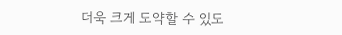더욱 크게 도약할 수 있도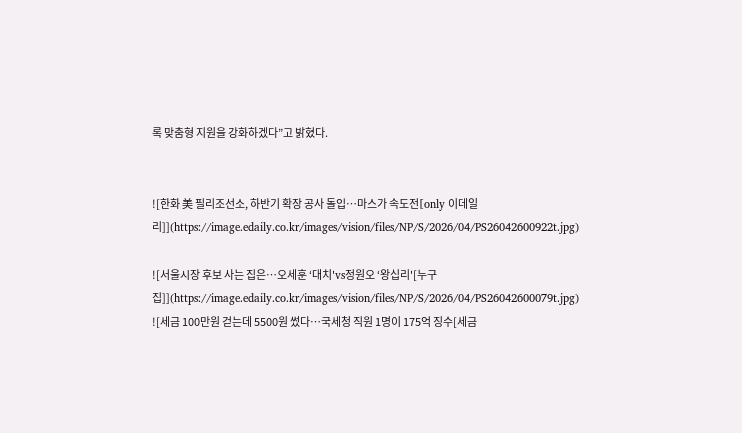록 맞춤형 지원을 강화하겠다”고 밝혔다.


![한화 美 필리조선소, 하반기 확장 공사 돌입…마스가 속도전[only 이데일리]](https://image.edaily.co.kr/images/vision/files/NP/S/2026/04/PS26042600922t.jpg)

![서울시장 후보 사는 집은…오세훈 ‘대치'vs정원오 ‘왕십리'[누구집]](https://image.edaily.co.kr/images/vision/files/NP/S/2026/04/PS26042600079t.jpg)
![세금 100만원 걷는데 5500원 썼다…국세청 직원 1명이 175억 징수[세금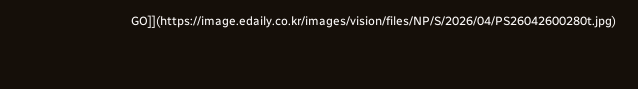GO]](https://image.edaily.co.kr/images/vision/files/NP/S/2026/04/PS26042600280t.jpg)